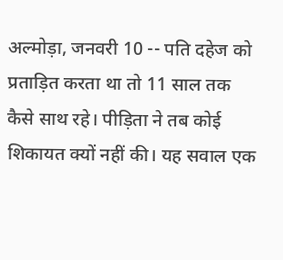अल्मोड़ा, जनवरी 10 -- पति दहेज को प्रताड़ित करता था तो 11 साल तक कैसे साथ रहे। पीड़िता ने तब कोई शिकायत क्यों नहीं की। यह सवाल एक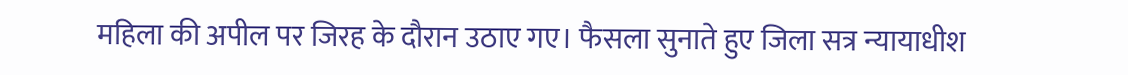महिला की अपील पर जिरह के दौरान उठाए गए। फैसला सुनाते हुए जिला सत्र न्यायाधीश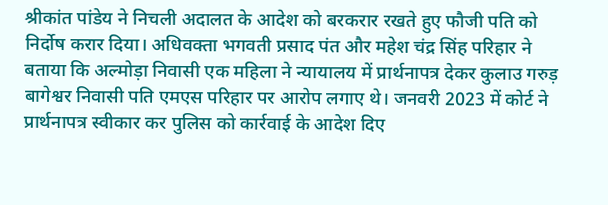श्रीकांत पांडेय ने निचली अदालत के आदेश को बरकरार रखते हुए फौजी पति को निर्दोष करार दिया। अधिवक्ता भगवती प्रसाद पंत और महेश चंद्र सिंह परिहार ने बताया कि अल्मोड़ा निवासी एक महिला ने न्यायालय में प्रार्थनापत्र देकर कुलाउ गरुड़ बागेश्वर निवासी पति एमएस परिहार पर आरोप लगाए थे। जनवरी 2023 में कोर्ट ने प्रार्थनापत्र स्वीकार कर पुलिस को कार्रवाई के आदेश दिए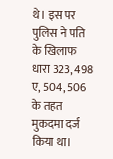थे। इस पर पुलिस ने पति के खिलाफ धारा 323, 498 ए, 504, 506 के तहत मुकदमा दर्ज किया था।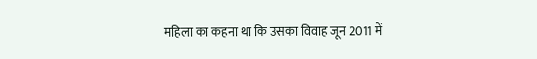महिला का कहना था कि उसका विवाह जून 2011 में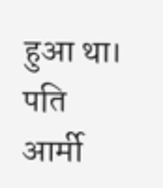हुआ था। पति आर्मी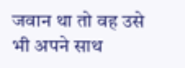जवान था तो वह उसे भी अपने साथ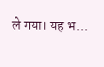ले गया। यह भ...